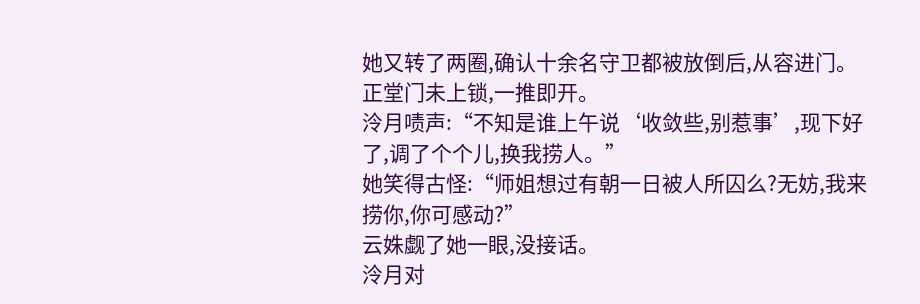她又转了两圈,确认十余名守卫都被放倒后,从容进门。
正堂门未上锁,一推即开。
泠月啧声:“不知是谁上午说‘收敛些,别惹事’,现下好了,调了个个儿,换我捞人。”
她笑得古怪:“师姐想过有朝一日被人所囚么?无妨,我来捞你,你可感动?”
云姝觑了她一眼,没接话。
泠月对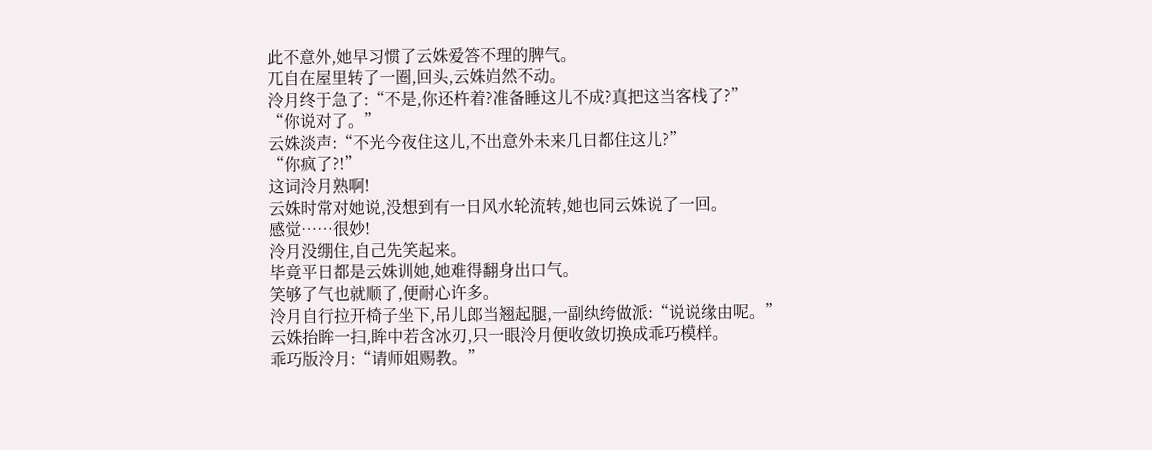此不意外,她早习惯了云姝爱答不理的脾气。
兀自在屋里转了一圈,回头,云姝岿然不动。
泠月终于急了:“不是,你还杵着?准备睡这儿不成?真把这当客栈了?”
“你说对了。”
云姝淡声:“不光今夜住这儿,不出意外未来几日都住这儿?”
“你疯了?!”
这词泠月熟啊!
云姝时常对她说,没想到有一日风水轮流转,她也同云姝说了一回。
感觉……很妙!
泠月没绷住,自己先笑起来。
毕竟平日都是云姝训她,她难得翻身出口气。
笑够了气也就顺了,便耐心许多。
泠月自行拉开椅子坐下,吊儿郎当翘起腿,一副纨绔做派:“说说缘由呢。”
云姝抬眸一扫,眸中若含冰刃,只一眼泠月便收敛切换成乖巧模样。
乖巧版泠月:“请师姐赐教。”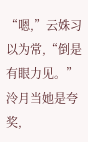“嗯,”云姝习以为常,“倒是有眼力见。”
泠月当她是夸奖,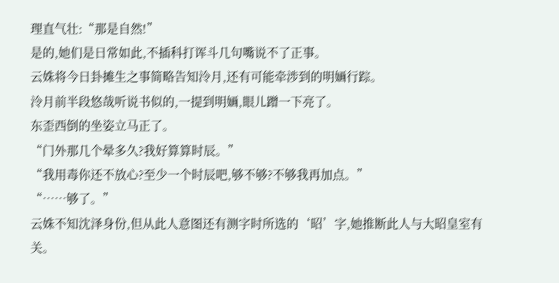理直气壮:“那是自然!”
是的,她们是日常如此,不插科打诨斗几句嘴说不了正事。
云姝将今日卦摊生之事简略告知泠月,还有可能牵涉到的明婳行踪。
泠月前半段悠哉听说书似的,一提到明婳,眼儿蹭一下亮了。
东歪西倒的坐姿立马正了。
“门外那几个晕多久?我好算算时辰。”
“我用毒你还不放心?至少一个时辰吧,够不够?不够我再加点。”
“……够了。”
云姝不知沈泽身份,但从此人意图还有测字时所选的‘昭’字,她推断此人与大昭皇室有关。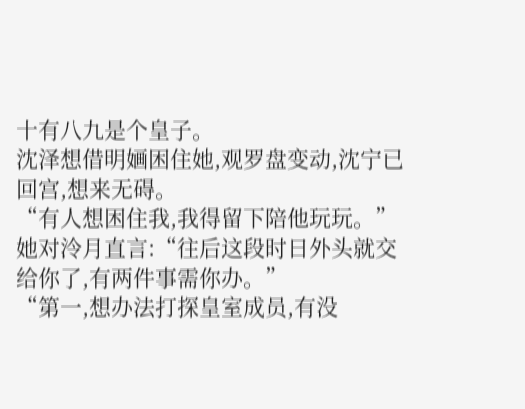十有八九是个皇子。
沈泽想借明婳困住她,观罗盘变动,沈宁已回宫,想来无碍。
“有人想困住我,我得留下陪他玩玩。”
她对泠月直言:“往后这段时日外头就交给你了,有两件事需你办。”
“第一,想办法打探皇室成员,有没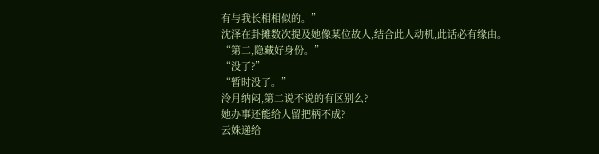有与我长相相似的。”
沈泽在卦摊数次提及她像某位故人,结合此人动机,此话必有缘由。
“第二,隐藏好身份。”
“没了?”
“暂时没了。”
泠月纳闷,第二说不说的有区别么?
她办事还能给人留把柄不成?
云姝递给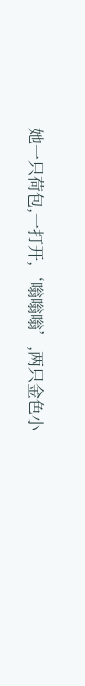她一只荷包,一打开,‘嗡嗡嗡’,两只金色小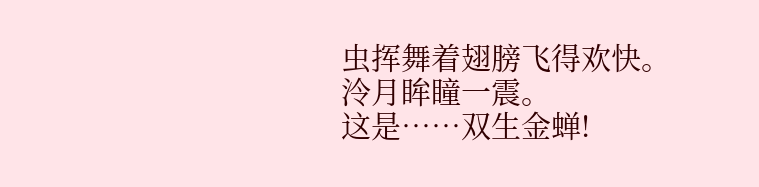虫挥舞着翅膀飞得欢快。
泠月眸瞳一震。
这是……双生金蝉!